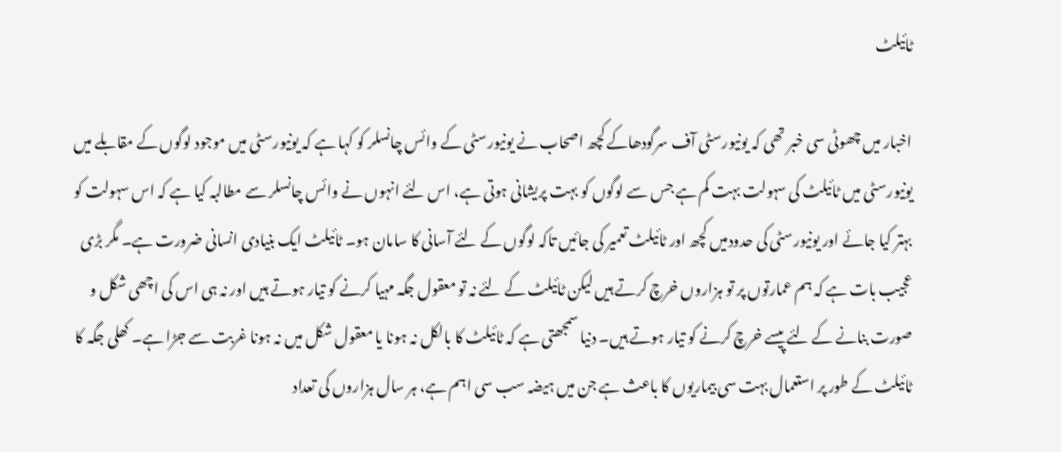ٹائیلٹ

اخبار میں چھوٹی سی خبر تھی کہ یونیورسٹی آف سرگودھاکے کچھ اصحاب نے یونیورسٹی کے وائس چانسلر کو کہا ہے کہ یونیورسٹی میں موجود لوگوں کے مقابلے میں یونیورسٹی میں ٹائیلٹ کی سہولت بہت کم ہے جس سے لوگوں کو بہت پریشانی ہوتی ہے، اس لئے انہوں نے وائس چانسلر سے مطالبہ کیا ہے کہ اس سہولت کو بہتر کیا جائے اور یونیورسٹی کی حدودمیں کچھ اور ٹائیلٹ تعمیر کی جائیں تاکہ لوگوں کے لئے آسانی کا سامان ہو۔ ٹائیلٹ ایک بنیادی انسانی ضرورت ہے۔ مگر بڑی عجیب بات ہے کہ ہم عمارتوں پر تو ہزاروں خرچ کرتے ہیں لیکن ٹائیلٹ کے لئے نہ تو معقول جگہ مہیا کرنے کو تیار ہوتے ہیں اور نہ ہی اس کی اچھی شکل و صورت بنانے کے لئے پیسے خرچ کرنے کو تیار ہوتے ہیں۔ دنیا سمجھتی ہے کہ ٹائیلٹ کا بالکل نہ ہونا یا معقول شکل میں نہ ہونا غربت سے جڑا ہے۔ کھلی جگہ کا ٹائیلٹ کے طور پر استعمال بہت سی بیماریوں کا باعث ہے جن میں ہیضہ سب سی اہم ہے، ہر سال ہزاروں کی تعداد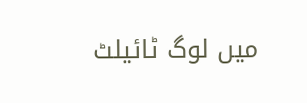میں لوگ ٹائیلٹ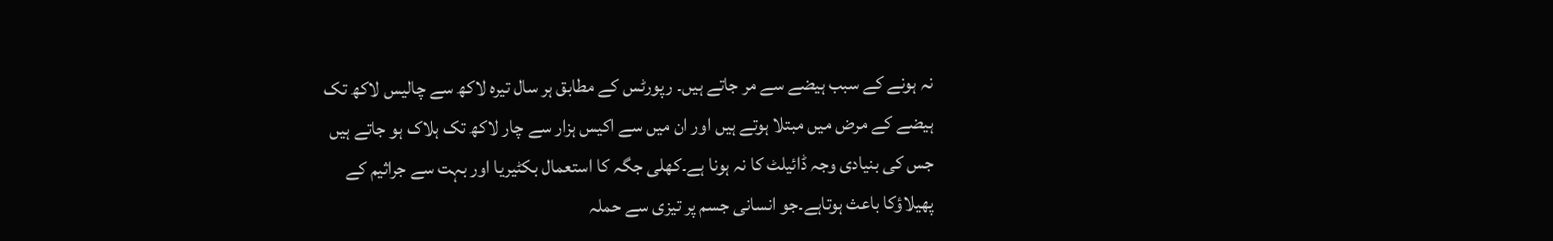نہ ہونے کے سبب ہیضے سے مر جاتے ہیں۔ رپورٹس کے مطابق ہر سال تیرہ لاکھ سے چالیس لاکھ تک ہیضے کے مرض میں مبتلا ہوتے ہیں اور ان میں سے اکیس ہزار سے چار لاکھ تک ہلاک ہو جاتے ہیں جس کی بنیادی وجہ ڈائیلٹ کا نہ ہونا ہے۔کھلی جگہ کا استعمال بکٹیریا اور بہت سے جراثیم کے پھیلاؤکا باعث ہوتاہے۔جو انسانی جسم پر تیزی سے حملہ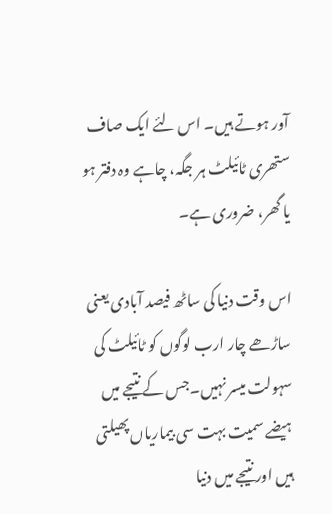آور ہوتے ہیں۔ اس لئے ایک صاف ستھری ٹائیلٹ ہر جگہ، چاہے وہ دفتر ہو یا گھر، ضروری ہے۔

اس وقت دنیا کی ساٹھ فیصد آبادی یعنی ساڑھے چار ارب لوگوں کو ٹائیلٹ کی سہولت میسر نہیں۔جس کے نتیجے میں ہیضے سمیت بہت سی بیماریاں پھیلتی ہیں اور نتیجے میں دنیا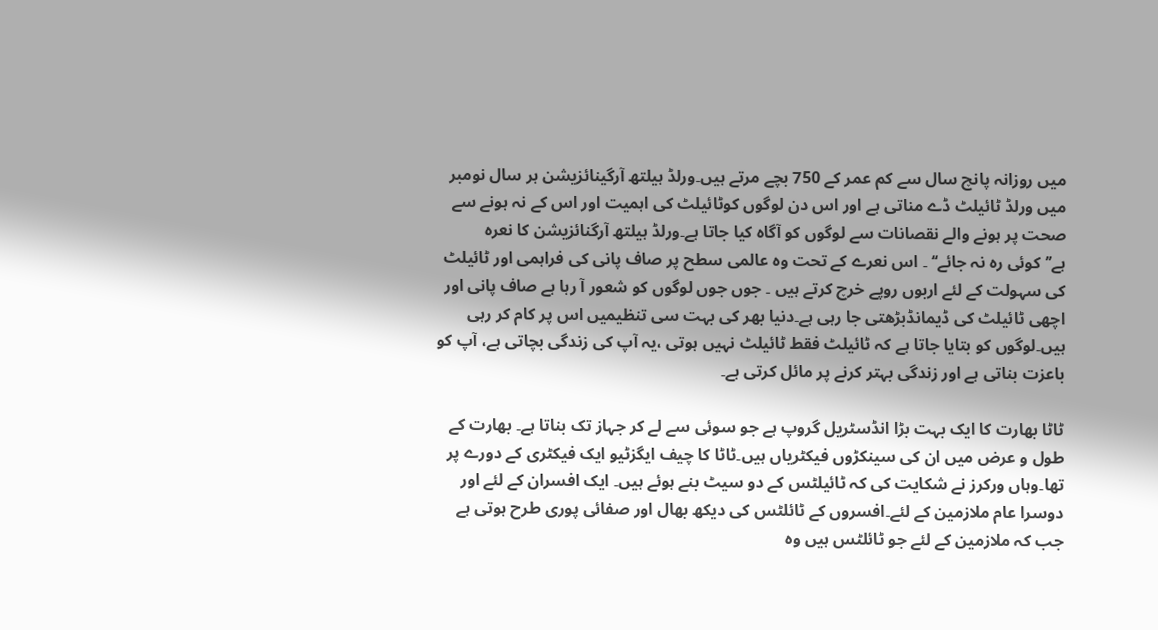میں روزانہ پانچ سال سے کم عمر کے 750 بچے مرتے ہیں۔ورلڈ ہیلتھ آرگینائزیشن ہر سال نومبر میں ورلڈ ٹائیلٹ ڈے مناتی ہے اور اس دن لوگوں کوٹائیلٹ کی اہمیت اور اس کے نہ ہونے سے صحت پر ہونے والے نقصانات سے لوگوں کو آگاہ کیا جاتا ہے۔ورلڈ ہیلتھ آرگنائزیشن کا نعرہ ہے’’کوئی رہ نہ جائے‘‘ ۔ اس نعرے کے تحت وہ عالمی سطح پر صاف پانی کی فراہمی اور ٹائیلٹ کی سہولت کے لئے اربوں روپے خرچ کرتے ہیں ۔ جوں جوں لوگوں کو شعور آ رہا ہے صاف پانی اور اچھی ٹائیلٹ کی ڈیمانڈبڑھتی جا رہی ہے۔دنیا بھر کی بہت سی تنظیمیں اس پر کام کر رہی ہیں۔لوگوں کو بتایا جاتا ہے کہ ٹائیلٹ فقط ٹائیلٹ نہیں ہوتی ،یہ آپ کی زندگی بچاتی ہے، آپ کو باعزت بناتی ہے اور زندگی بہتر کرنے پر مائل کرتی ہے۔

ٹاٹا بھارت کا ایک بہت بڑا انڈسٹریل گروپ ہے جو سوئی سے لے کر جہاز تک بناتا ہے۔ بھارت کے طول و عرض میں ان کی سینکڑوں فیکٹریاں ہیں۔ٹاٹا کا چیف ایگزٹیو ایک فیکٹری کے دورے پر تھا۔وہاں ورکرز نے شکایت کی کہ ٹائیلٹس کے دو سیٹ بنے ہوئے ہیں۔ ایک افسران کے لئے اور دوسرا عام ملازمین کے لئے۔افسروں کے ٹائلٹس کی دیکھ بھال اور صفائی پوری طرح ہوتی ہے جب کہ ملازمین کے لئے جو ٹائلٹس ہیں وہ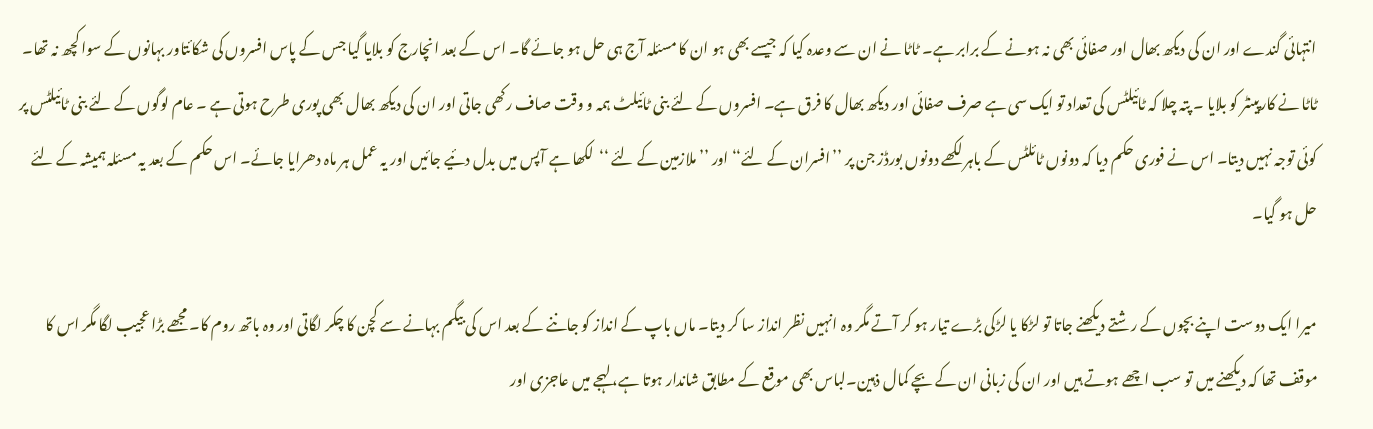انتہائی گندے اور ان کی دیکھ بھال اور صفائی بھی نہ ہونے کے برابر ہے۔ ٹاٹا نے ان سے وعدہ کیا کہ جیسے بھی ہو ان کا مسئلہ آج ہی حل ہو جائے گا۔ اس کے بعد انچارج کو بلایا گیا جس کے پاس افسروں کی شکائتاور بہانوں کے سوا کچھ نہ تھا۔ ٹاٹا نے کارپینٹر کو بلایا ۔ پتہ چلا کہ ٹائیلٹس کی تعداد تو ایک سی ہے صرف صفائی اور دیکھ بھال کا فرق ہے۔ افسروں کے لئے بنی ٹائیلٹ ہمہ و وقت صاف رکھی جاتی اور ان کی دیکھ بھال بھی پوری طرح ہوتی ہے ۔ عام لوگوں کے لئے بنی ٹائیلٹس پر کوئی توجہ نہیں دیتا۔ اس نے فوری حکم دیا کہ دونوں ٹائلٹس کے باہر لکھے دونوں بورڈز جن پر ’’افسران کے لئے‘‘ اور ’’ ملازمین کے لئے ‘‘لکھا ہے آپس میں بدل دئیے جائیں اور یہ عمل ہر ماہ دھرایا جائے۔ اس حکم کے بعد یہ مسئلہ ہمیشہ کے لئے حل ہو گیا۔

میرا ایک دوست اپنے بچوں کے رشتے دیکھنے جاتا تو لڑکا یا لڑکی بڑے تیار ہو کر آتے مگر وہ انہیں نظر انداز سا کر دیتا۔ ماں باپ کے انداز کو جاننے کے بعد اس کی بیگم بہانے سے کچن کا چکر لگاتی اور وہ باتھ روم کا۔ مجھے بڑا عجیب لگا مگر اس کا موقف تھا کہ دیکھنے میں تو سب اچھے ہوتے ہیں اور ان کی زبانی ان کے بچے کمال ذہین۔لباس بھی موقع کے مطابق شاندار ہوتا ہے، لہجے میں عاجزی اور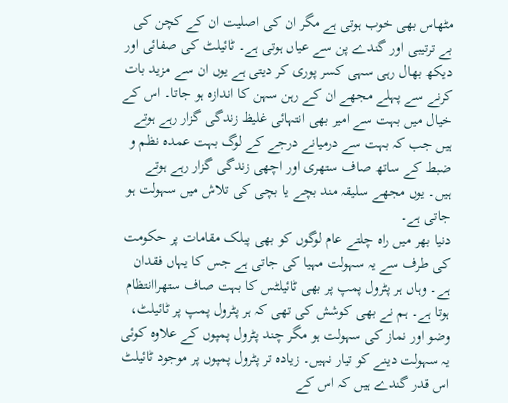مٹھاس بھی خوب ہوتی ہے مگر ان کی اصلیت ان کے کچن کی بے ترتیبی اور گندے پن سے عیاں ہوتی ہے۔ ٹائیلٹ کی صفائی اور دیکھ بھال رہی سہی کسر پوری کر دیتی ہے یوں ان سے مزید بات کرنے سے پہلے مجھے ان کے رہن سہن کا اندازہ ہو جاتا۔ اس کے خیال میں بہت سے امیر بھی انتہائی غلیظ زندگی گزار رہے ہوتے ہیں جب کہ بہت سے درمیانے درجے کے لوگ بہت عمدہ نظم و ضبط کے ساتھ صاف ستھری اور اچھی زندگی گزار رہے ہوتے ہیں۔ یوں مجھے سلیقہ مند بچے یا بچی کی تلاش میں سہولت ہو جاتی ہے۔
دنیا بھر میں راہ چلتے عام لوگوں کو بھی پبلک مقامات پر حکومت کی طرف سے یہ سہولت مہیا کی جاتی ہے جس کا یہاں فقدان ہے۔ وہاں ہر پٹرول پمپ پر بھی ٹائیلٹس کا بہت صاف ستھراانتظام ہوتا ہے۔ ہم نے بھی کوشش کی تھی کہ ہر پٹرول پمپ پر ٹائیلٹ، وضو اور نماز کی سہولت ہو مگر چند پٹرول پمپوں کے علاوہ کوئی یہ سہولت دینے کو تیار نہیں۔ زیادہ تر پٹرول پمپوں پر موجود ٹائیلٹ اس قدر گندے ہیں کہ اس کے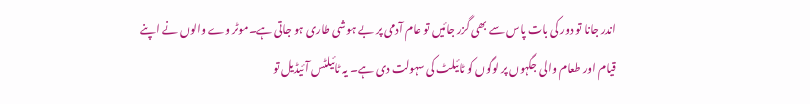اندر جانا تو دور کی بات پاس سے بھی گزر جائیں تو عام آدمی پر بے ہوشی طاری ہو جاتی ہے۔موٹر وے والوں نے اپنے قیام اور طعام والی جگہوں پر لوگوں کو ٹائیلٹ کی سہولت دی ہے۔ یہ ٹائیلٹس آئیڈیل تو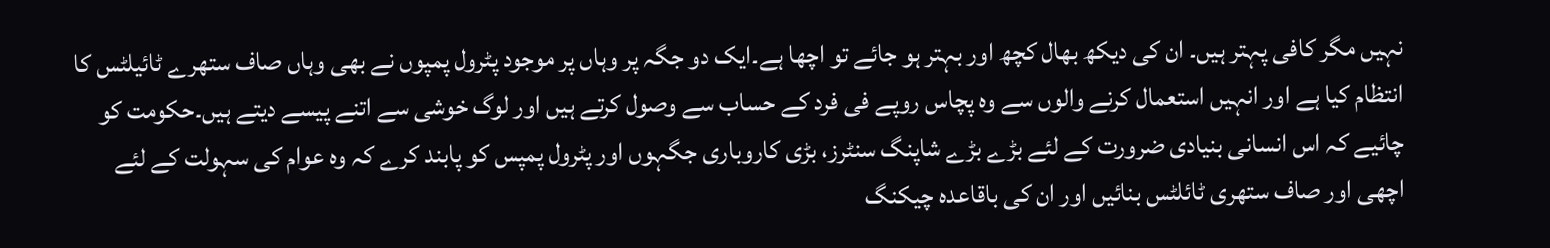نہیں مگر کافی پہتر ہیں۔ ان کی دیکھ بھال کچھ اور بہتر ہو جائے تو اچھا ہے۔ایک دو جگہ پر وہاں پر موجود پٹرول پمپوں نے بھی وہاں صاف ستھرے ٹائیلٹس کا انتظام کیا ہے اور انہیں استعمال کرنے والوں سے وہ پچاس روپے فی فرد کے حساب سے وصول کرتے ہیں اور لوگ خوشی سے اتنے پیسے دیتے ہیں۔حکومت کو چائیے کہ اس انسانی بنیادی ضرورت کے لئے بڑے بڑے شاپنگ سنٹرز، بڑی کاروباری جگہوں اور پٹرول پمپس کو پابند کرے کہ وہ عوام کی سہولت کے لئے اچھی اور صاف ستھری ٹائلٹس بنائیں اور ان کی باقاعدہ چیکنگ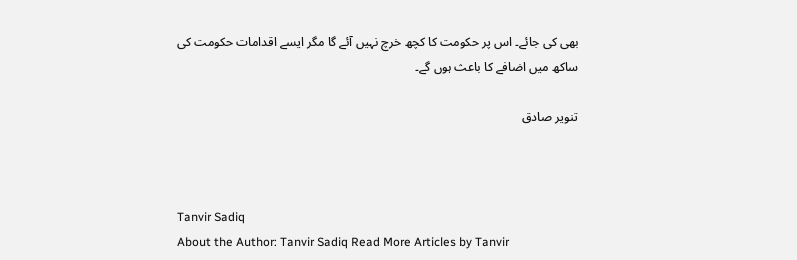بھی کی جائے۔ اس پر حکومت کا کچھ خرچ نہیں آئے گا مگر ایسے اقدامات حکومت کی ساکھ میں اضافے کا باعث ہوں گے۔

تنویر صادق



Tanvir Sadiq
About the Author: Tanvir Sadiq Read More Articles by Tanvir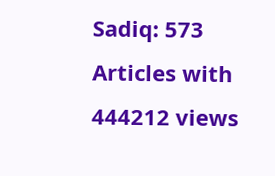Sadiq: 573 Articles with 444212 views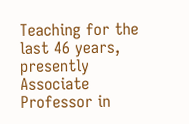Teaching for the last 46 years, presently Associate Professor in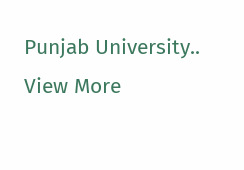Punjab University.. View More